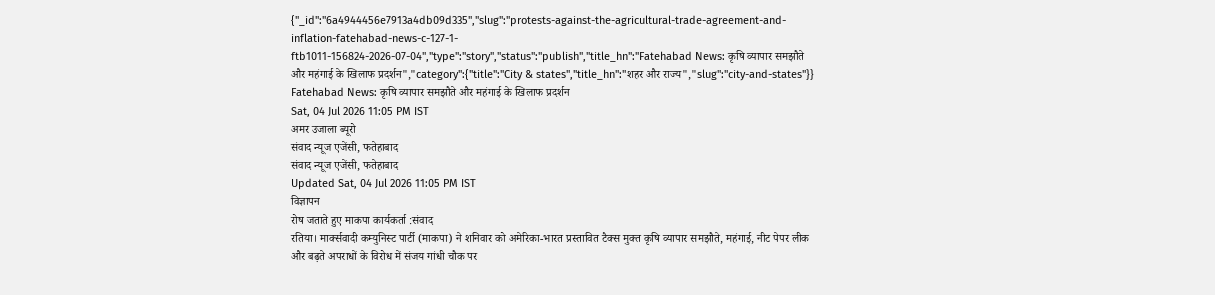{"_id":"6a4944456e7913a4db09d335","slug":"protests-against-the-agricultural-trade-agreement-and-inflation-fatehabad-news-c-127-1-ftb1011-156824-2026-07-04","type":"story","status":"publish","title_hn":"Fatehabad News: कृषि व्यापार समझौते और महंगाई के खिलाफ प्रदर्शन","category":{"title":"City & states","title_hn":"शहर और राज्य","slug":"city-and-states"}}
Fatehabad News: कृषि व्यापार समझौते और महंगाई के खिलाफ प्रदर्शन
Sat, 04 Jul 2026 11:05 PM IST
अमर उजाला ब्यूरो
संवाद न्यूज एजेंसी, फतेहाबाद
संवाद न्यूज एजेंसी, फतेहाबाद
Updated Sat, 04 Jul 2026 11:05 PM IST
विज्ञापन
रोष जताते हुए माकपा कार्यकर्ता :संवाद
रतिया। मार्क्सवादी कम्युनिस्ट पार्टी (माकपा) ने शनिवार को अमेरिका-भारत प्रस्तावित टैक्स मुक्त कृषि व्यापार समझौते, महंगाई, नीट पेपर लीक और बढ़ते अपराधों के विरोध में संजय गांधी चौक पर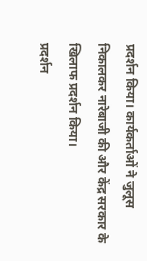प्रदर्शन किया। कार्यकर्ताओं ने जुलूस निकालकर नारेबाजी की और केंद्र सरकार के खिलाफ प्रदर्शन किया।
प्रदर्शन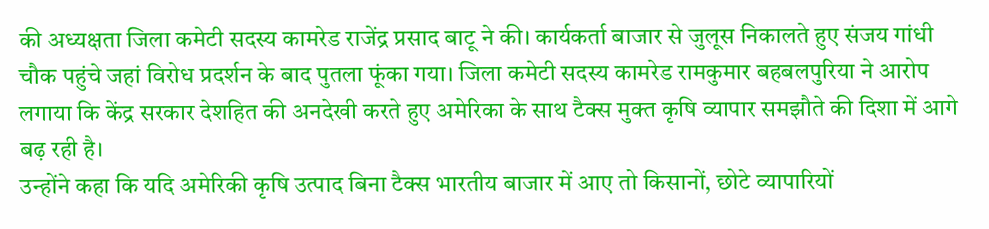की अध्यक्षता जिला कमेटी सदस्य कामरेड राजेंद्र प्रसाद बाटू ने की। कार्यकर्ता बाजार से जुलूस निकालते हुए संजय गांधी चौक पहुंचे जहां विरोध प्रदर्शन के बाद पुतला फूंका गया। जिला कमेटी सदस्य कामरेड रामकुमार बहबलपुरिया ने आरोप लगाया कि केंद्र सरकार देशहित की अनदेखी करते हुए अमेरिका के साथ टैक्स मुक्त कृषि व्यापार समझौते की दिशा में आगे बढ़ रही है।
उन्होंने कहा कि यदि अमेरिकी कृषि उत्पाद बिना टैक्स भारतीय बाजार में आए तो किसानों, छोटे व्यापारियों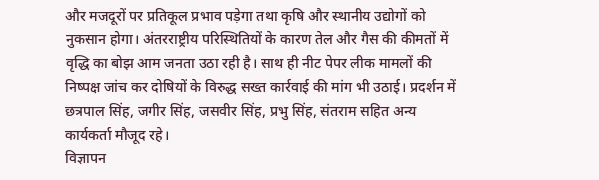और मजदूरों पर प्रतिकूल प्रभाव पड़ेगा तथा कृषि और स्थानीय उद्योगों को नुकसान होगा। अंतरराष्ट्रीय परिस्थितियों के कारण तेल और गैस की कीमतों में वृद्धि का बोझ आम जनता उठा रही है। साथ ही नीट पेपर लीक मामलों की निष्पक्ष जांच कर दोषियों के विरुद्ध सख्त कार्रवाई की मांग भी उठाई। प्रदर्शन में छत्रपाल सिंह, जगीर सिंह, जसवीर सिंह, प्रभु सिंह, संतराम सहित अन्य कार्यकर्ता मौजूद रहे।
विज्ञापन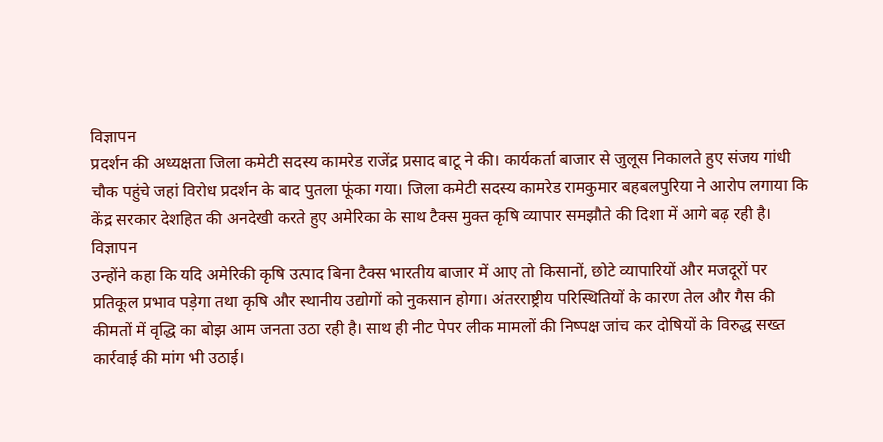विज्ञापन
प्रदर्शन की अध्यक्षता जिला कमेटी सदस्य कामरेड राजेंद्र प्रसाद बाटू ने की। कार्यकर्ता बाजार से जुलूस निकालते हुए संजय गांधी चौक पहुंचे जहां विरोध प्रदर्शन के बाद पुतला फूंका गया। जिला कमेटी सदस्य कामरेड रामकुमार बहबलपुरिया ने आरोप लगाया कि केंद्र सरकार देशहित की अनदेखी करते हुए अमेरिका के साथ टैक्स मुक्त कृषि व्यापार समझौते की दिशा में आगे बढ़ रही है।
विज्ञापन
उन्होंने कहा कि यदि अमेरिकी कृषि उत्पाद बिना टैक्स भारतीय बाजार में आए तो किसानों, छोटे व्यापारियों और मजदूरों पर प्रतिकूल प्रभाव पड़ेगा तथा कृषि और स्थानीय उद्योगों को नुकसान होगा। अंतरराष्ट्रीय परिस्थितियों के कारण तेल और गैस की कीमतों में वृद्धि का बोझ आम जनता उठा रही है। साथ ही नीट पेपर लीक मामलों की निष्पक्ष जांच कर दोषियों के विरुद्ध सख्त कार्रवाई की मांग भी उठाई।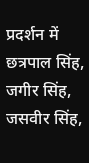प्रदर्शन में छत्रपाल सिंह, जगीर सिंह, जसवीर सिंह,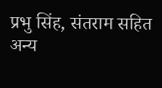प्रभु सिंह, संतराम सहित अन्य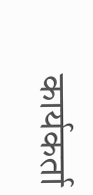कार्यकर्ता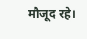मौजूद रहे।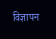विज्ञापन